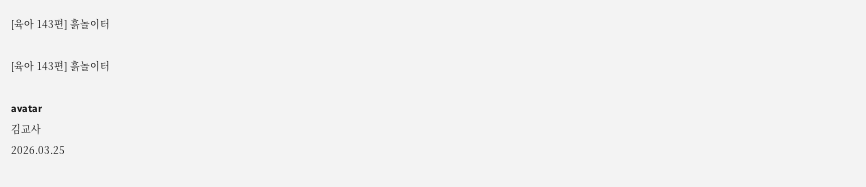[육아 143편] 흙놀이터

[육아 143편] 흙놀이터

avatar
김교사
2026.03.25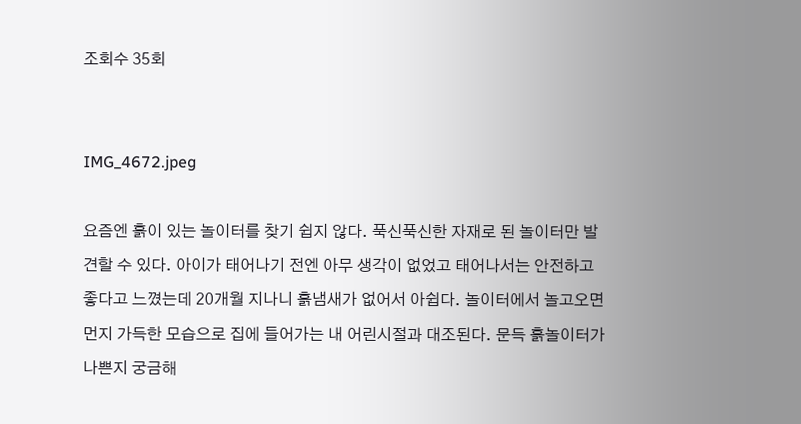조회수 35회


IMG_4672.jpeg

요즘엔 흙이 있는 놀이터를 찾기 쉽지 않다. 푹신푹신한 자재로 된 놀이터만 발견할 수 있다. 아이가 태어나기 전엔 아무 생각이 없었고 태어나서는 안전하고 좋다고 느꼈는데 20개월 지나니 흙냄새가 없어서 아쉽다. 놀이터에서 놀고오면 먼지 가득한 모습으로 집에 들어가는 내 어린시절과 대조된다. 문득 흙놀이터가 나쁜지 궁금해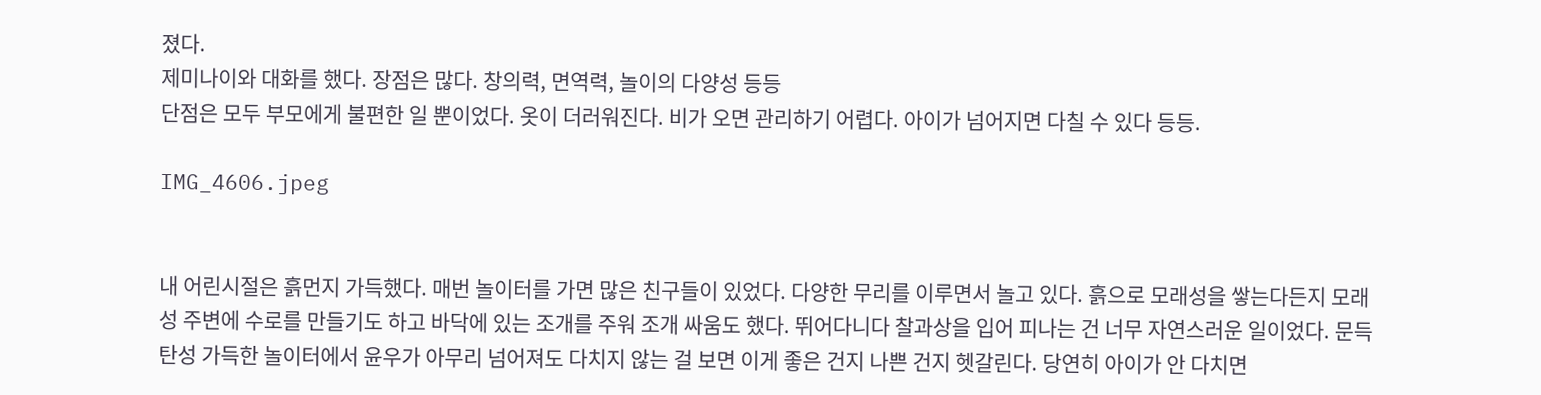졌다.
제미나이와 대화를 했다. 장점은 많다. 창의력, 면역력, 놀이의 다양성 등등
단점은 모두 부모에게 불편한 일 뿐이었다. 옷이 더러워진다. 비가 오면 관리하기 어렵다. 아이가 넘어지면 다칠 수 있다 등등.

IMG_4606.jpeg


내 어린시절은 흙먼지 가득했다. 매번 놀이터를 가면 많은 친구들이 있었다. 다양한 무리를 이루면서 놀고 있다. 흙으로 모래성을 쌓는다든지 모래성 주변에 수로를 만들기도 하고 바닥에 있는 조개를 주워 조개 싸움도 했다. 뛰어다니다 찰과상을 입어 피나는 건 너무 자연스러운 일이었다. 문득 탄성 가득한 놀이터에서 윤우가 아무리 넘어져도 다치지 않는 걸 보면 이게 좋은 건지 나쁜 건지 헷갈린다. 당연히 아이가 안 다치면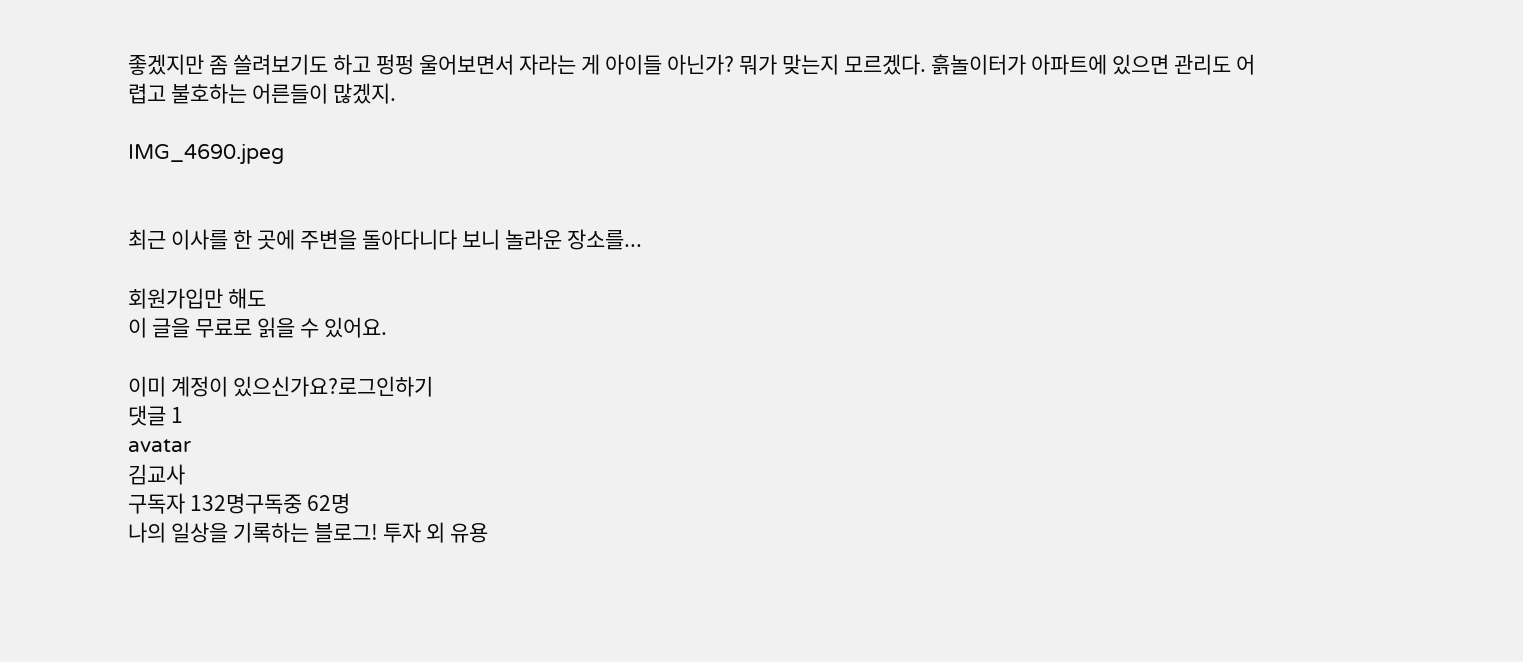좋겠지만 좀 쓸려보기도 하고 펑펑 울어보면서 자라는 게 아이들 아닌가? 뭐가 맞는지 모르겠다. 흙놀이터가 아파트에 있으면 관리도 어렵고 불호하는 어른들이 많겠지.

IMG_4690.jpeg


최근 이사를 한 곳에 주변을 돌아다니다 보니 놀라운 장소를...

회원가입만 해도
이 글을 무료로 읽을 수 있어요.

이미 계정이 있으신가요?로그인하기
댓글 1
avatar
김교사
구독자 132명구독중 62명
나의 일상을 기록하는 블로그! 투자 외 유용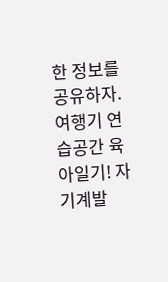한 정보를 공유하자. 여행기 연습공간 육아일기! 자기계발